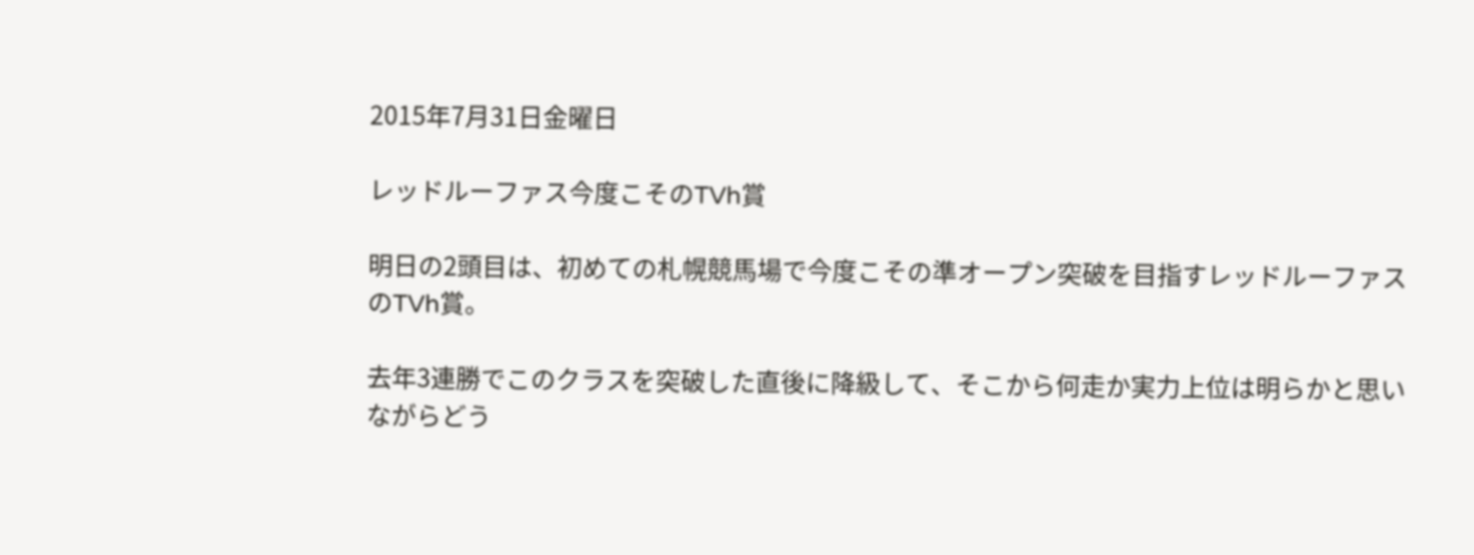2015年7月31日金曜日

レッドルーファス今度こそのTVh賞

明日の2頭目は、初めての札幌競馬場で今度こその準オープン突破を目指すレッドルーファスのTVh賞。

去年3連勝でこのクラスを突破した直後に降級して、そこから何走か実力上位は明らかと思いながらどう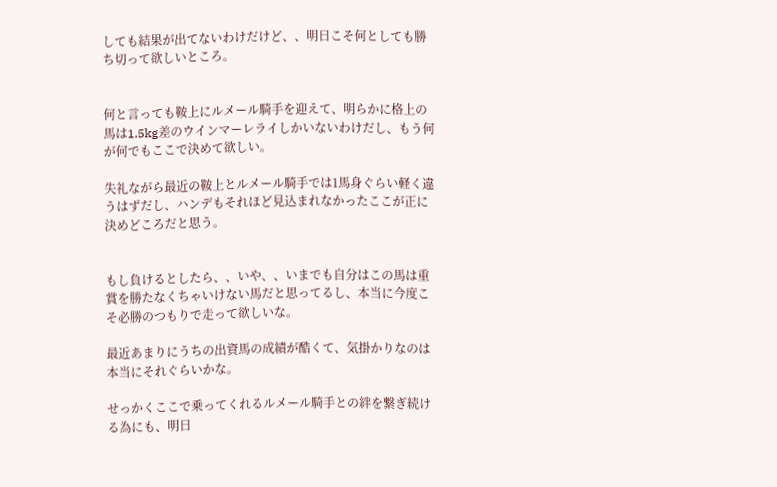しても結果が出てないわけだけど、、明日こそ何としても勝ち切って欲しいところ。


何と言っても鞍上にルメール騎手を迎えて、明らかに格上の馬は1.5kg差のウインマーレライしかいないわけだし、もう何が何でもここで決めて欲しい。

失礼ながら最近の鞍上とルメール騎手では1馬身ぐらい軽く違うはずだし、ハンデもそれほど見込まれなかったここが正に決めどころだと思う。


もし負けるとしたら、、いや、、いまでも自分はこの馬は重賞を勝たなくちゃいけない馬だと思ってるし、本当に今度こそ必勝のつもりで走って欲しいな。

最近あまりにうちの出資馬の成績が酷くて、気掛かりなのは本当にそれぐらいかな。

せっかくここで乗ってくれるルメール騎手との絆を繋ぎ続ける為にも、明日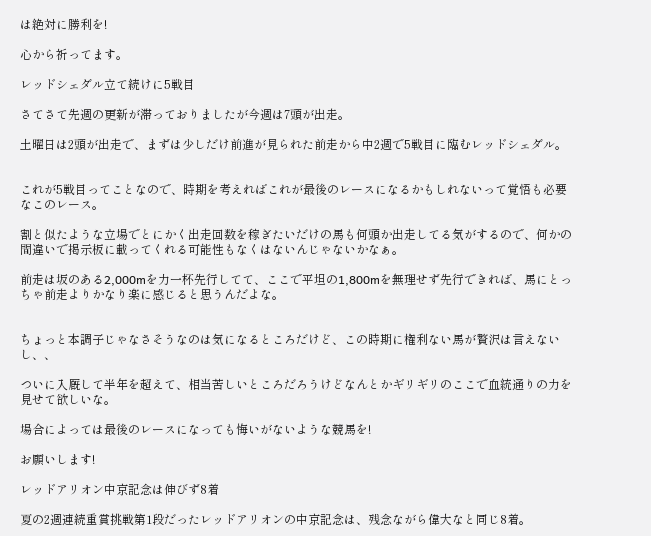は絶対に勝利を!

心から祈ってます。

レッドシェダル立て続けに5戦目

さてさて先週の更新が滞っておりましたが今週は7頭が出走。

土曜日は2頭が出走で、まずは少しだけ前進が見られた前走から中2週で5戦目に臨むレッドシェダル。


これが5戦目ってことなので、時期を考えればこれが最後のレースになるかもしれないって覚悟も必要なこのレース。

割と似たような立場でとにかく出走回数を稼ぎたいだけの馬も何頭か出走してる気がするので、何かの間違いで掲示板に載ってくれる可能性もなくはないんじゃないかなぁ。

前走は坂のある2,000mを力一杯先行してて、ここで平坦の1,800mを無理せず先行できれば、馬にとっちゃ前走よりかなり楽に感じると思うんだよな。


ちょっと本調子じゃなさそうなのは気になるところだけど、この時期に権利ない馬が贅沢は言えないし、、

ついに入厩して半年を超えて、相当苦しいところだろうけどなんとかギリギリのここで血統通りの力を見せて欲しいな。

場合によっては最後のレースになっても悔いがないような競馬を!

お願いします!

レッドアリオン中京記念は伸びず8着

夏の2週連続重賞挑戦第1段だったレッドアリオンの中京記念は、残念ながら偉大なと同じ8着。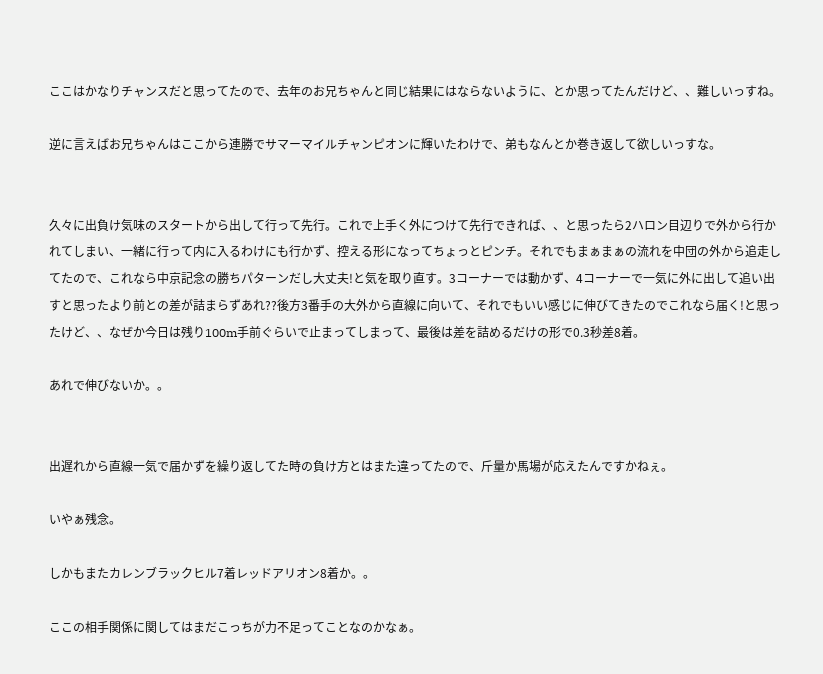ここはかなりチャンスだと思ってたので、去年のお兄ちゃんと同じ結果にはならないように、とか思ってたんだけど、、難しいっすね。

逆に言えばお兄ちゃんはここから連勝でサマーマイルチャンピオンに輝いたわけで、弟もなんとか巻き返して欲しいっすな。


久々に出負け気味のスタートから出して行って先行。これで上手く外につけて先行できれば、、と思ったら2ハロン目辺りで外から行かれてしまい、一緒に行って内に入るわけにも行かず、控える形になってちょっとピンチ。それでもまぁまぁの流れを中団の外から追走してたので、これなら中京記念の勝ちパターンだし大丈夫!と気を取り直す。3コーナーでは動かず、4コーナーで一気に外に出して追い出すと思ったより前との差が詰まらずあれ??後方3番手の大外から直線に向いて、それでもいい感じに伸びてきたのでこれなら届く!と思ったけど、、なぜか今日は残り100m手前ぐらいで止まってしまって、最後は差を詰めるだけの形で0.3秒差8着。

あれで伸びないか。。


出遅れから直線一気で届かずを繰り返してた時の負け方とはまた違ってたので、斤量か馬場が応えたんですかねぇ。

いやぁ残念。

しかもまたカレンブラックヒル7着レッドアリオン8着か。。

ここの相手関係に関してはまだこっちが力不足ってことなのかなぁ。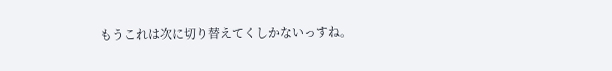もうこれは次に切り替えてくしかないっすね。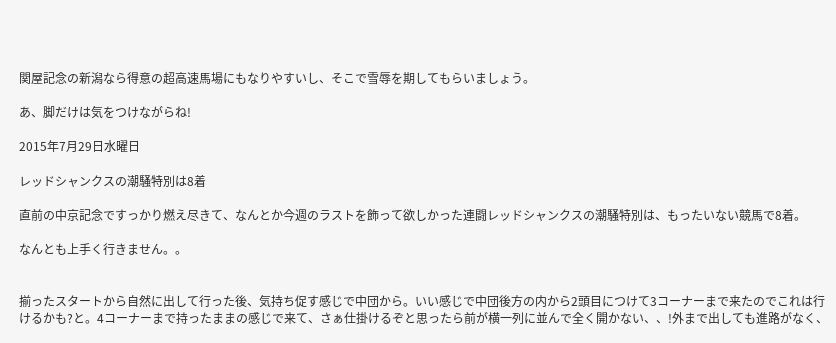関屋記念の新潟なら得意の超高速馬場にもなりやすいし、そこで雪辱を期してもらいましょう。

あ、脚だけは気をつけながらね!

2015年7月29日水曜日

レッドシャンクスの潮騒特別は8着

直前の中京記念ですっかり燃え尽きて、なんとか今週のラストを飾って欲しかった連闘レッドシャンクスの潮騒特別は、もったいない競馬で8着。

なんとも上手く行きません。。


揃ったスタートから自然に出して行った後、気持ち促す感じで中団から。いい感じで中団後方の内から2頭目につけて3コーナーまで来たのでこれは行けるかも?と。4コーナーまで持ったままの感じで来て、さぁ仕掛けるぞと思ったら前が横一列に並んで全く開かない、、!外まで出しても進路がなく、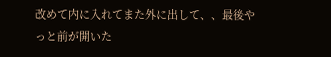改めて内に入れてまた外に出して、、最後やっと前が開いた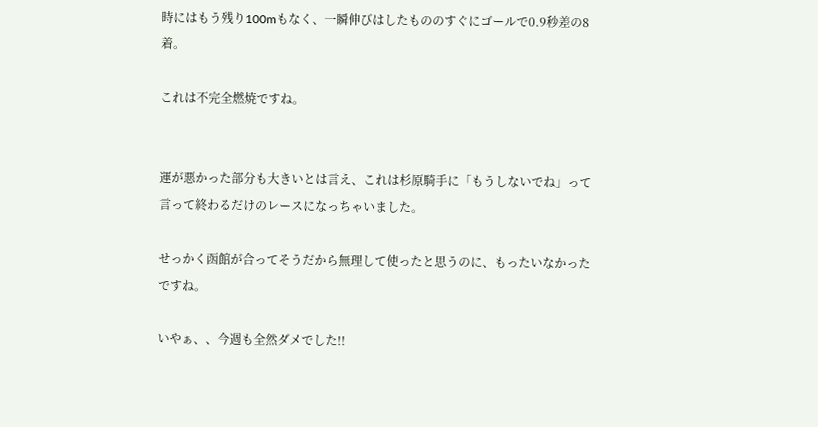時にはもう残り100mもなく、一瞬伸びはしたもののすぐにゴールで0.9秒差の8着。

これは不完全燃焼ですね。


運が悪かった部分も大きいとは言え、これは杉原騎手に「もうしないでね」って言って終わるだけのレースになっちゃいました。

せっかく函館が合ってそうだから無理して使ったと思うのに、もったいなかったですね。

いやぁ、、今週も全然ダメでした!!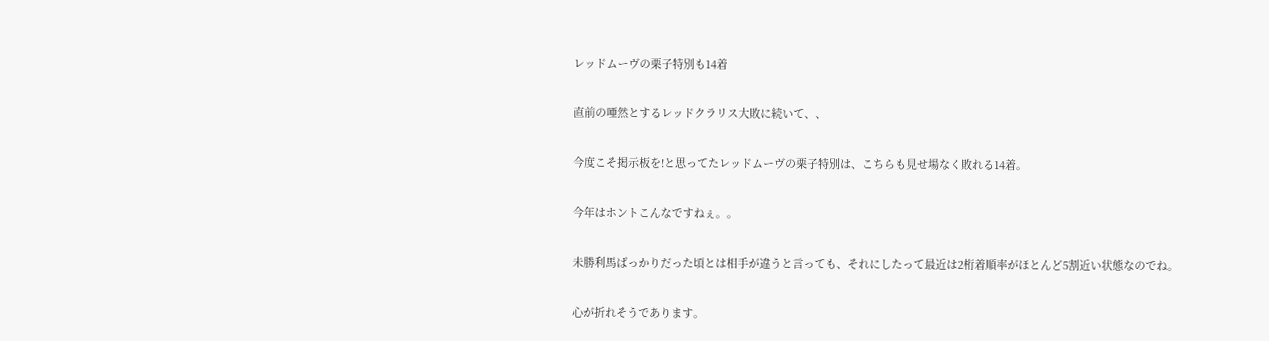レッドムーヴの栗子特別も14着

直前の唖然とするレッドクラリス大敗に続いて、、

今度こそ掲示板を!と思ってたレッドムーヴの栗子特別は、こちらも見せ場なく敗れる14着。

今年はホントこんなですねぇ。。

未勝利馬ばっかりだった頃とは相手が違うと言っても、それにしたって最近は2桁着順率がほとんど5割近い状態なのでね。

心が折れそうであります。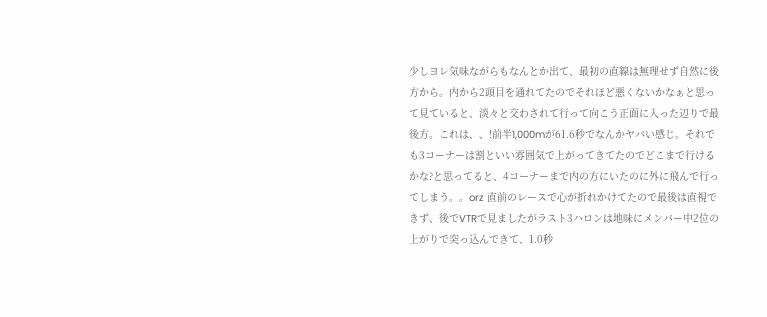少しヨレ気味ながらもなんとか出て、最初の直線は無理せず自然に後方から。内から2頭目を通れてたのでそれほど悪くないかなぁと思って見ていると、淡々と交わされて行って向こう正面に入った辺りで最後方。これは、、!前半1,000mが61.6秒でなんかヤバい感じ。それでも3コーナーは割といい雰囲気で上がってきてたのでどこまで行けるかな?と思ってると、4コーナーまで内の方にいたのに外に飛んで行ってしまう。。orz 直前のレースで心が折れかけてたので最後は直視できず、後でVTRで見ましたがラスト3ハロンは地味にメンバー中2位の上がりで突っ込んできて、1.0秒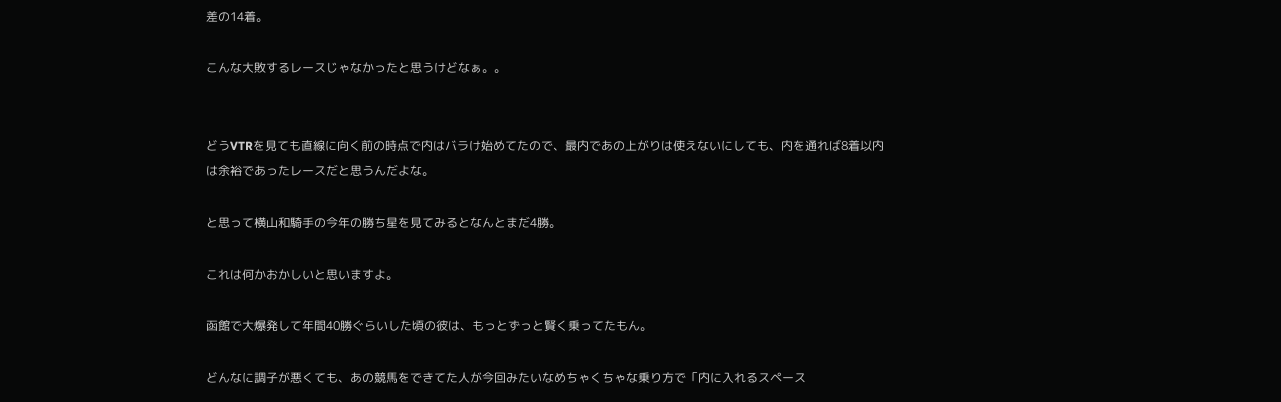差の14着。

こんな大敗するレースじゃなかったと思うけどなぁ。。


どうVTRを見ても直線に向く前の時点で内はバラけ始めてたので、最内であの上がりは使えないにしても、内を通れば8着以内は余裕であったレースだと思うんだよな。

と思って横山和騎手の今年の勝ち星を見てみるとなんとまだ4勝。

これは何かおかしいと思いますよ。

函館で大爆発して年間40勝ぐらいした頃の彼は、もっとずっと賢く乗ってたもん。

どんなに調子が悪くても、あの競馬をできてた人が今回みたいなめちゃくちゃな乗り方で「内に入れるスペース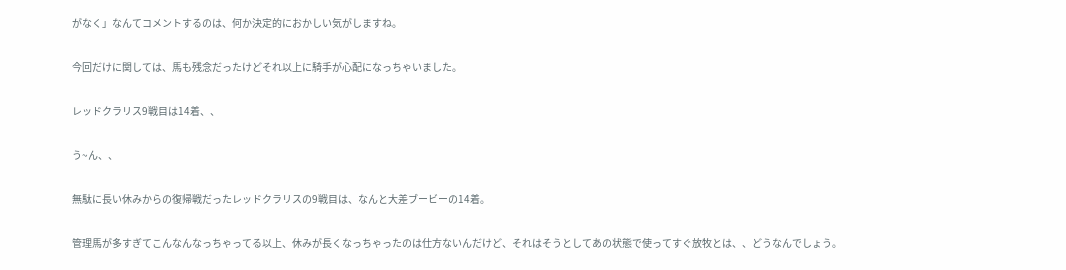がなく」なんてコメントするのは、何か決定的におかしい気がしますね。

今回だけに関しては、馬も残念だったけどそれ以上に騎手が心配になっちゃいました。

レッドクラリス9戦目は14着、、

う~ん、、

無駄に長い休みからの復帰戦だったレッドクラリスの9戦目は、なんと大差ブービーの14着。

管理馬が多すぎてこんなんなっちゃってる以上、休みが長くなっちゃったのは仕方ないんだけど、それはそうとしてあの状態で使ってすぐ放牧とは、、どうなんでしょう。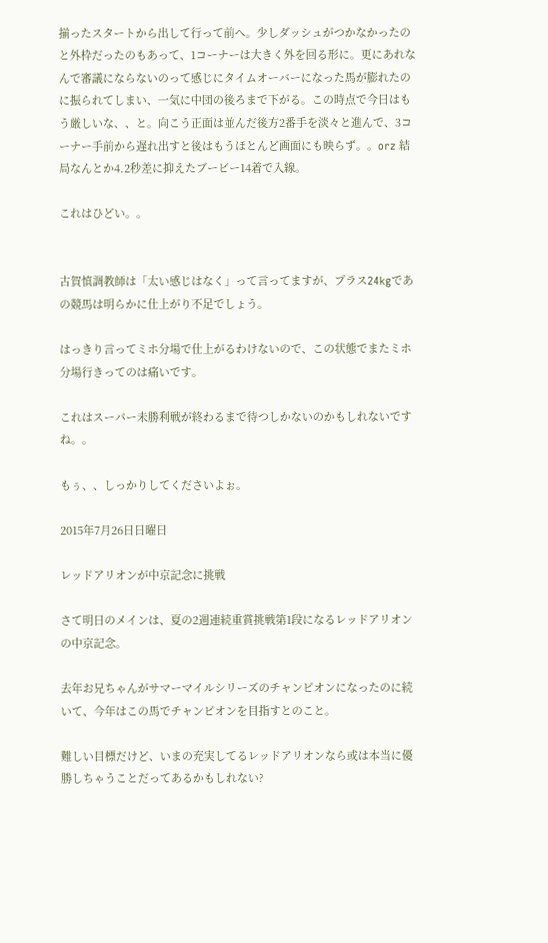揃ったスタートから出して行って前へ。少しダッシュがつかなかったのと外枠だったのもあって、1コーナーは大きく外を回る形に。更にあれなんで審議にならないのって感じにタイムオーバーになった馬が膨れたのに振られてしまい、一気に中団の後ろまで下がる。この時点で今日はもう厳しいな、、と。向こう正面は並んだ後方2番手を淡々と進んで、3コーナー手前から遅れ出すと後はもうほとんど画面にも映らず。。orz 結局なんとか4.2秒差に抑えたブービー14着で入線。

これはひどい。。


古賀慎調教師は「太い感じはなく」って言ってますが、プラス24kgであの競馬は明らかに仕上がり不足でしょう。

はっきり言ってミホ分場で仕上がるわけないので、この状態でまたミホ分場行きってのは痛いです。

これはスーパー未勝利戦が終わるまで待つしかないのかもしれないですね。。

もぅ、、しっかりしてくださいよぉ。

2015年7月26日日曜日

レッドアリオンが中京記念に挑戦

さて明日のメインは、夏の2週連続重賞挑戦第1段になるレッドアリオンの中京記念。

去年お兄ちゃんがサマーマイルシリーズのチャンピオンになったのに続いて、今年はこの馬でチャンピオンを目指すとのこと。

難しい目標だけど、いまの充実してるレッドアリオンなら或は本当に優勝しちゃうことだってあるかもしれない?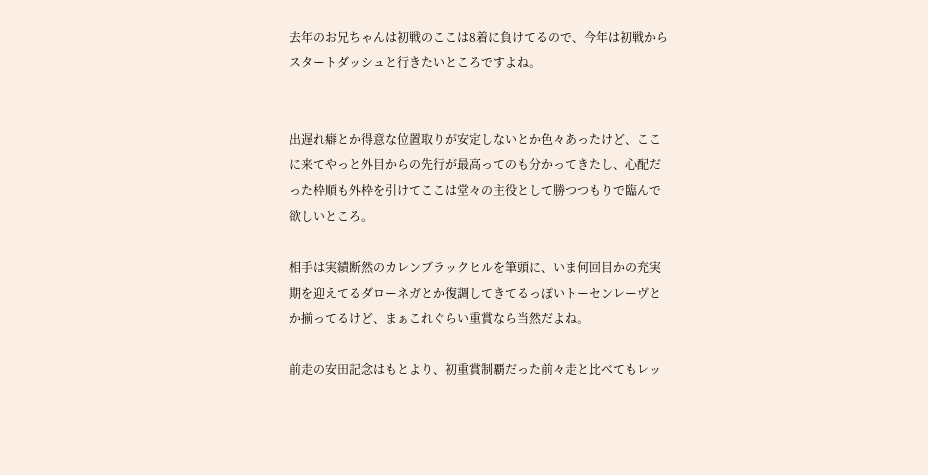去年のお兄ちゃんは初戦のここは8着に負けてるので、今年は初戦からスタートダッシュと行きたいところですよね。


出遅れ癖とか得意な位置取りが安定しないとか色々あったけど、ここに来てやっと外目からの先行が最高ってのも分かってきたし、心配だった枠順も外枠を引けてここは堂々の主役として勝つつもりで臨んで欲しいところ。

相手は実績断然のカレンブラックヒルを筆頭に、いま何回目かの充実期を迎えてるダローネガとか復調してきてるっぽいトーセンレーヴとか揃ってるけど、まぁこれぐらい重賞なら当然だよね。

前走の安田記念はもとより、初重賞制覇だった前々走と比べてもレッ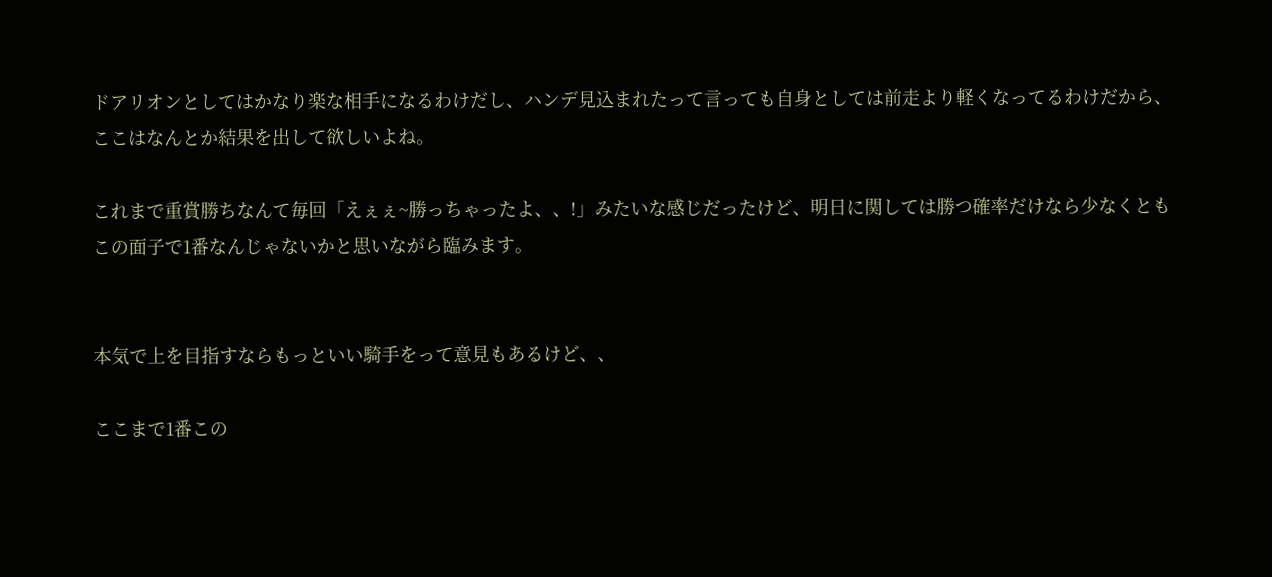ドアリオンとしてはかなり楽な相手になるわけだし、ハンデ見込まれたって言っても自身としては前走より軽くなってるわけだから、ここはなんとか結果を出して欲しいよね。

これまで重賞勝ちなんて毎回「えぇぇ~勝っちゃったよ、、!」みたいな感じだったけど、明日に関しては勝つ確率だけなら少なくともこの面子で1番なんじゃないかと思いながら臨みます。


本気で上を目指すならもっといい騎手をって意見もあるけど、、

ここまで1番この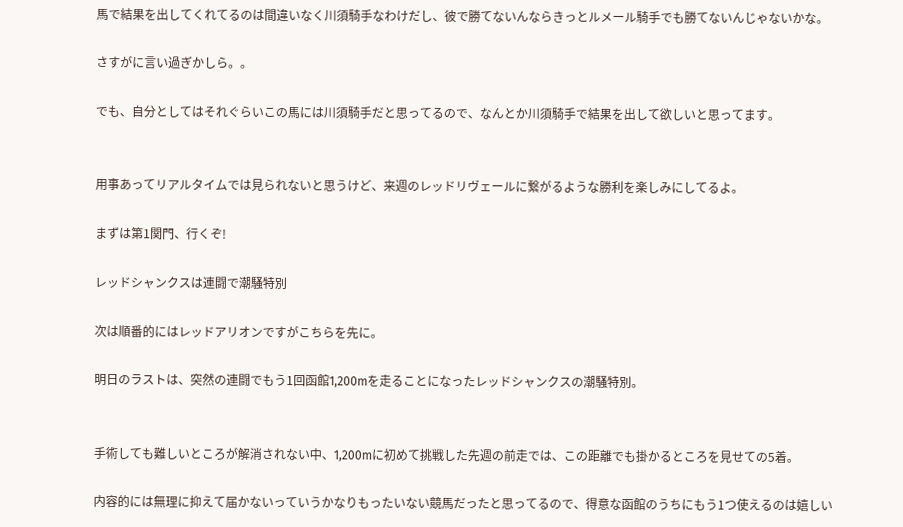馬で結果を出してくれてるのは間違いなく川須騎手なわけだし、彼で勝てないんならきっとルメール騎手でも勝てないんじゃないかな。

さすがに言い過ぎかしら。。

でも、自分としてはそれぐらいこの馬には川須騎手だと思ってるので、なんとか川須騎手で結果を出して欲しいと思ってます。


用事あってリアルタイムでは見られないと思うけど、来週のレッドリヴェールに繋がるような勝利を楽しみにしてるよ。

まずは第1関門、行くぞ!

レッドシャンクスは連闘で潮騒特別

次は順番的にはレッドアリオンですがこちらを先に。

明日のラストは、突然の連闘でもう1回函館1,200mを走ることになったレッドシャンクスの潮騒特別。


手術しても難しいところが解消されない中、1,200mに初めて挑戦した先週の前走では、この距離でも掛かるところを見せての5着。

内容的には無理に抑えて届かないっていうかなりもったいない競馬だったと思ってるので、得意な函館のうちにもう1つ使えるのは嬉しい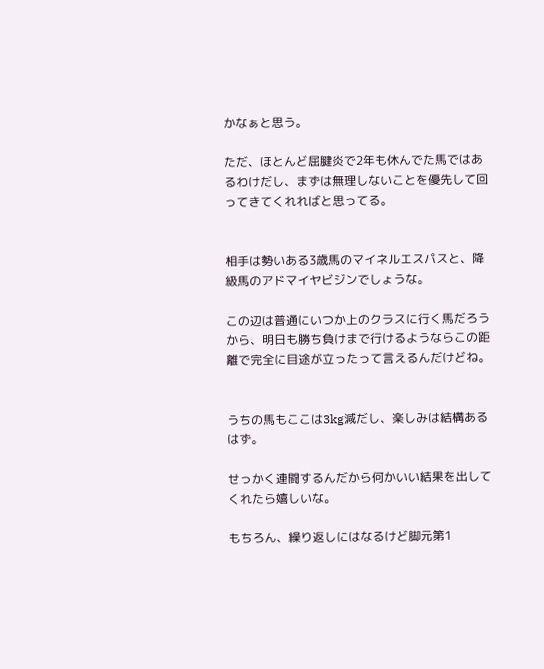かなぁと思う。

ただ、ほとんど屈腱炎で2年も休んでた馬ではあるわけだし、まずは無理しないことを優先して回ってきてくれればと思ってる。


相手は勢いある3歳馬のマイネルエスパスと、降級馬のアドマイヤビジンでしょうな。

この辺は普通にいつか上のクラスに行く馬だろうから、明日も勝ち負けまで行けるようならこの距離で完全に目途が立ったって言えるんだけどね。


うちの馬もここは3kg減だし、楽しみは結構あるはず。

せっかく連闘するんだから何かいい結果を出してくれたら嬉しいな。

もちろん、繰り返しにはなるけど脚元第1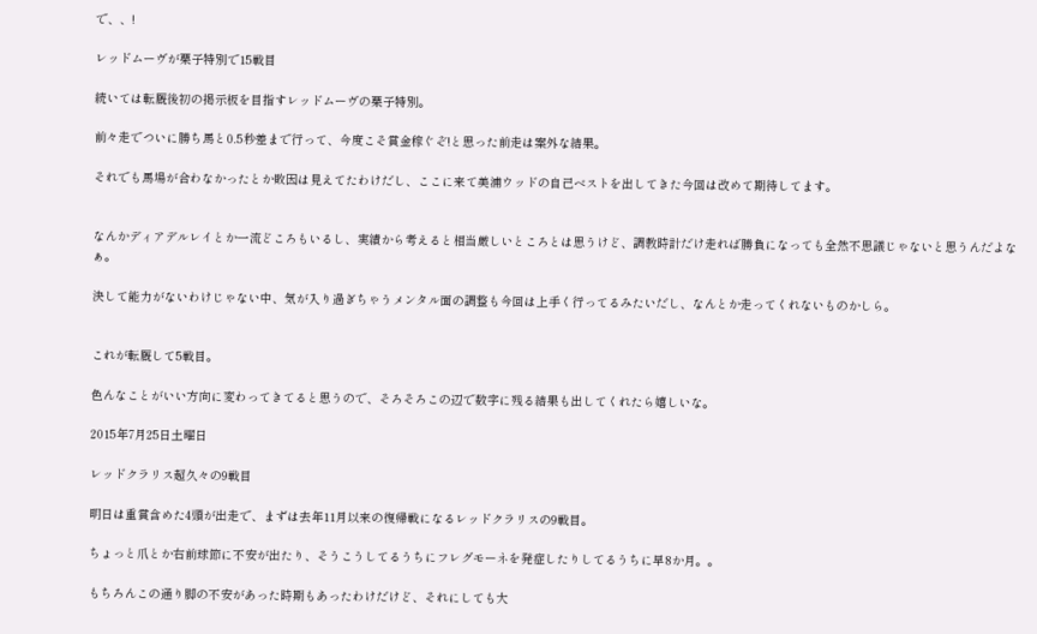で、、!

レッドムーヴが栗子特別で15戦目

続いては転厩後初の掲示板を目指すレッドムーヴの栗子特別。

前々走でついに勝ち馬と0.5秒差まで行って、今度こそ賞金稼ぐぞ!と思った前走は案外な結果。

それでも馬場が合わなかったとか敗因は見えてたわけだし、ここに来て美浦ウッドの自己ベストを出してきた今回は改めて期待してます。


なんかディアデルレイとか一流どころもいるし、実績から考えると相当厳しいところとは思うけど、調教時計だけ走れば勝負になっても全然不思議じゃないと思うんだよなぁ。

決して能力がないわけじゃない中、気が入り過ぎちゃうメンタル面の調整も今回は上手く行ってるみたいだし、なんとか走ってくれないものかしら。


これが転厩して5戦目。

色んなことがいい方向に変わってきてると思うので、そろそろこの辺で数字に残る結果も出してくれたら嬉しいな。

2015年7月25日土曜日

レッドクラリス超久々の9戦目

明日は重賞含めた4頭が出走で、まずは去年11月以来の復帰戦になるレッドクラリスの9戦目。

ちょっと爪とか右前球節に不安が出たり、そうこうしてるうちにフレグモーネを発症したりしてるうちに早8か月。。

もちろんこの通り脚の不安があった時期もあったわけだけど、それにしても大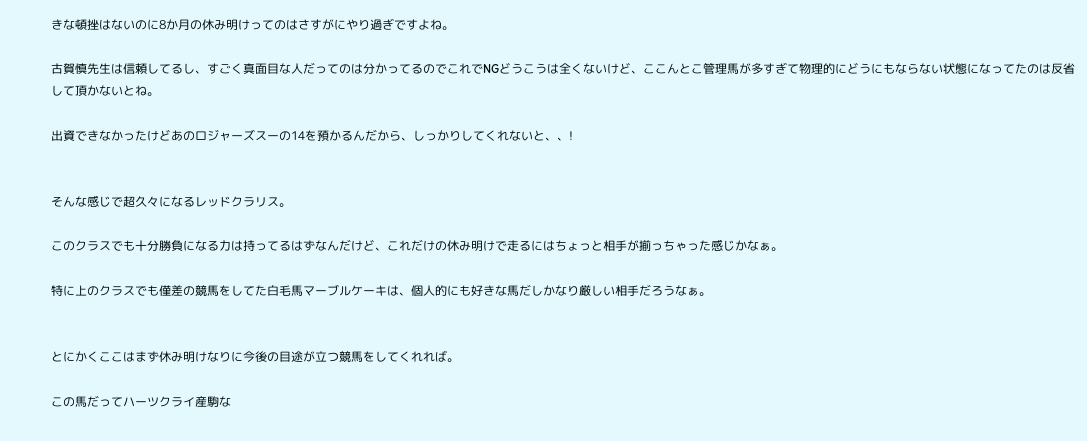きな頓挫はないのに8か月の休み明けってのはさすがにやり過ぎですよね。

古賀慎先生は信頼してるし、すごく真面目な人だってのは分かってるのでこれでNGどうこうは全くないけど、ここんとこ管理馬が多すぎて物理的にどうにもならない状態になってたのは反省して頂かないとね。

出資できなかったけどあのロジャーズスーの14を預かるんだから、しっかりしてくれないと、、!


そんな感じで超久々になるレッドクラリス。

このクラスでも十分勝負になる力は持ってるはずなんだけど、これだけの休み明けで走るにはちょっと相手が揃っちゃった感じかなぁ。

特に上のクラスでも僅差の競馬をしてた白毛馬マーブルケーキは、個人的にも好きな馬だしかなり厳しい相手だろうなぁ。


とにかくここはまず休み明けなりに今後の目途が立つ競馬をしてくれれば。

この馬だってハーツクライ産駒な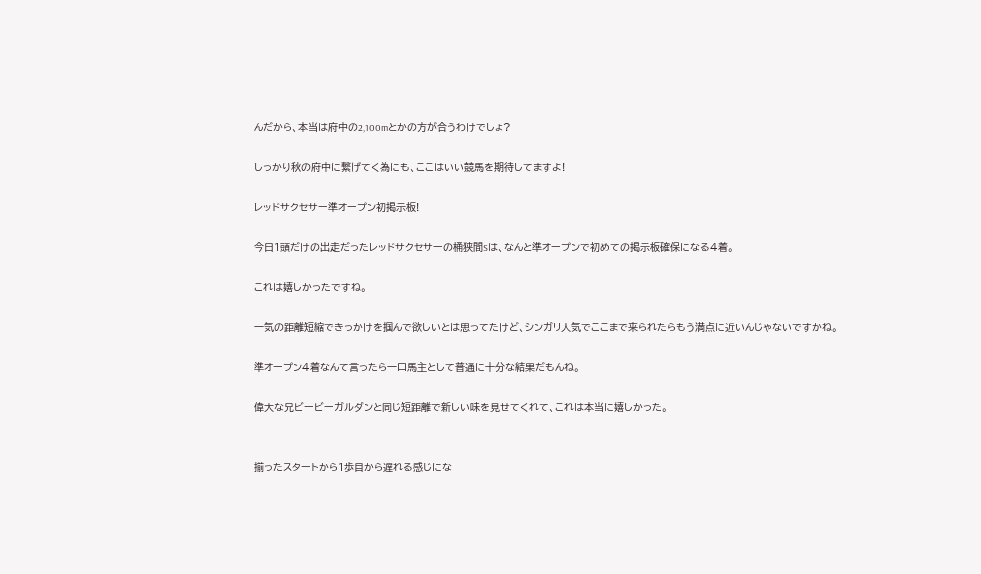んだから、本当は府中の2,100mとかの方が合うわけでしょ?

しっかり秋の府中に繋げてく為にも、ここはいい競馬を期待してますよ!

レッドサクセサー準オープン初掲示板!

今日1頭だけの出走だったレッドサクセサーの桶狭間Sは、なんと準オープンで初めての掲示板確保になる4着。

これは嬉しかったですね。

一気の距離短縮できっかけを掴んで欲しいとは思ってたけど、シンガリ人気でここまで来られたらもう満点に近いんじゃないですかね。

準オープン4着なんて言ったら一口馬主として普通に十分な結果だもんね。

偉大な兄ビービーガルダンと同じ短距離で新しい味を見せてくれて、これは本当に嬉しかった。


揃ったスタートから1歩目から遅れる感じにな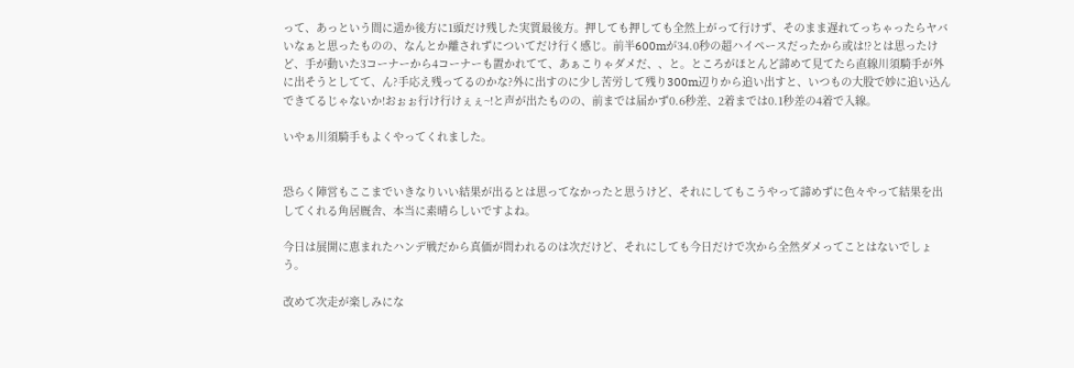って、あっという間に遥か後方に1頭だけ残した実質最後方。押しても押しても全然上がって行けず、そのまま遅れてっちゃったらヤバいなぁと思ったものの、なんとか離されずについてだけ行く感じ。前半600mが34.0秒の超ハイペースだったから或は!?とは思ったけど、手が動いた3コーナーから4コーナーも置かれてて、あぁこりゃダメだ、、と。ところがほとんど諦めて見てたら直線川須騎手が外に出そうとしてて、ん?手応え残ってるのかな?外に出すのに少し苦労して残り300m辺りから追い出すと、いつもの大股で妙に追い込んできてるじゃないか!おぉぉ行け行けぇぇ~!と声が出たものの、前までは届かず0.6秒差、2着までは0.1秒差の4着で入線。

いやぁ川須騎手もよくやってくれました。


恐らく陣営もここまでいきなりいい結果が出るとは思ってなかったと思うけど、それにしてもこうやって諦めずに色々やって結果を出してくれる角居厩舎、本当に素晴らしいですよね。

今日は展開に恵まれたハンデ戦だから真価が問われるのは次だけど、それにしても今日だけで次から全然ダメってことはないでしょう。

改めて次走が楽しみにな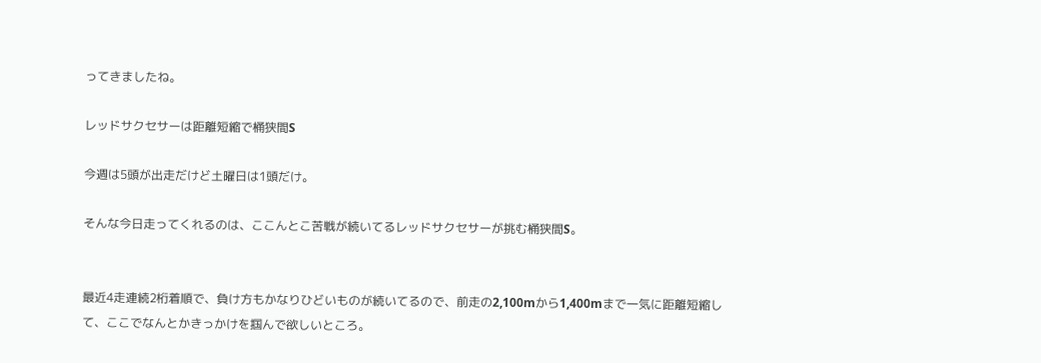ってきましたね。

レッドサクセサーは距離短縮で桶狭間S

今週は5頭が出走だけど土曜日は1頭だけ。

そんな今日走ってくれるのは、ここんとこ苦戦が続いてるレッドサクセサーが挑む桶狭間S。


最近4走連続2桁着順で、負け方もかなりひどいものが続いてるので、前走の2,100mから1,400mまで一気に距離短縮して、ここでなんとかきっかけを掴んで欲しいところ。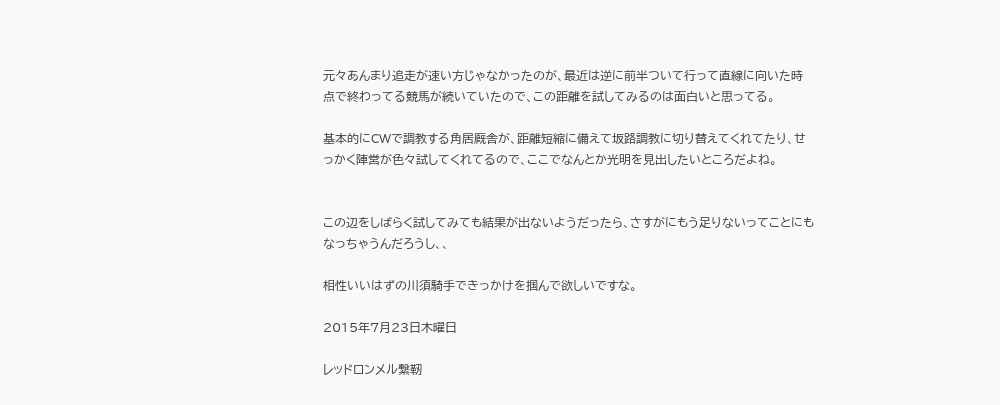元々あんまり追走が速い方じゃなかったのが、最近は逆に前半ついて行って直線に向いた時点で終わってる競馬が続いていたので、この距離を試してみるのは面白いと思ってる。

基本的にCWで調教する角居厩舎が、距離短縮に備えて坂路調教に切り替えてくれてたり、せっかく陣営が色々試してくれてるので、ここでなんとか光明を見出したいところだよね。


この辺をしばらく試してみても結果が出ないようだったら、さすがにもう足りないってことにもなっちゃうんだろうし、、

相性いいはずの川須騎手できっかけを掴んで欲しいですな。

2015年7月23日木曜日

レッドロンメル繋靭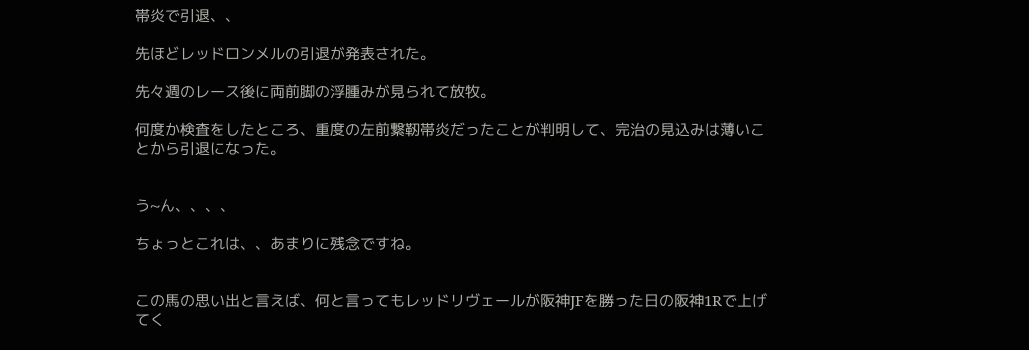帯炎で引退、、

先ほどレッドロンメルの引退が発表された。

先々週のレース後に両前脚の浮腫みが見られて放牧。

何度か検査をしたところ、重度の左前繋靭帯炎だったことが判明して、完治の見込みは薄いことから引退になった。


う~ん、、、、

ちょっとこれは、、あまりに残念ですね。


この馬の思い出と言えば、何と言ってもレッドリヴェールが阪神JFを勝った日の阪神1Rで上げてく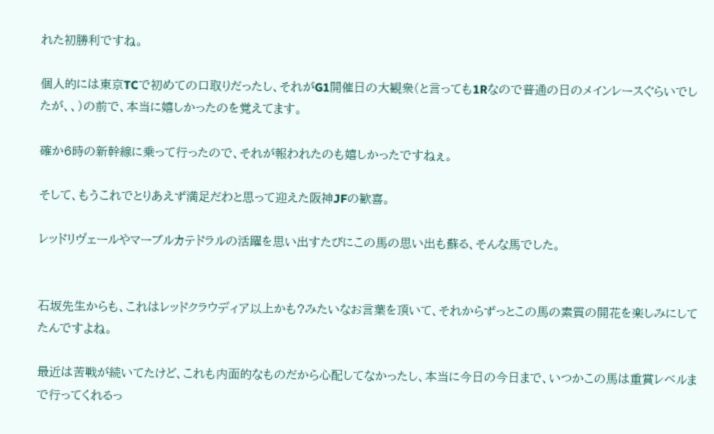れた初勝利ですね。

個人的には東京TCで初めての口取りだったし、それがG1開催日の大観衆(と言っても1Rなので普通の日のメインレースぐらいでしたが、、)の前で、本当に嬉しかったのを覚えてます。

確か6時の新幹線に乗って行ったので、それが報われたのも嬉しかったですねぇ。

そして、もうこれでとりあえず満足だわと思って迎えた阪神JFの歓喜。

レッドリヴェールやマーブルカテドラルの活躍を思い出すたびにこの馬の思い出も蘇る、そんな馬でした。


石坂先生からも、これはレッドクラウディア以上かも?みたいなお言葉を頂いて、それからずっとこの馬の素質の開花を楽しみにしてたんですよね。

最近は苦戦が続いてたけど、これも内面的なものだから心配してなかったし、本当に今日の今日まで、いつかこの馬は重賞レベルまで行ってくれるっ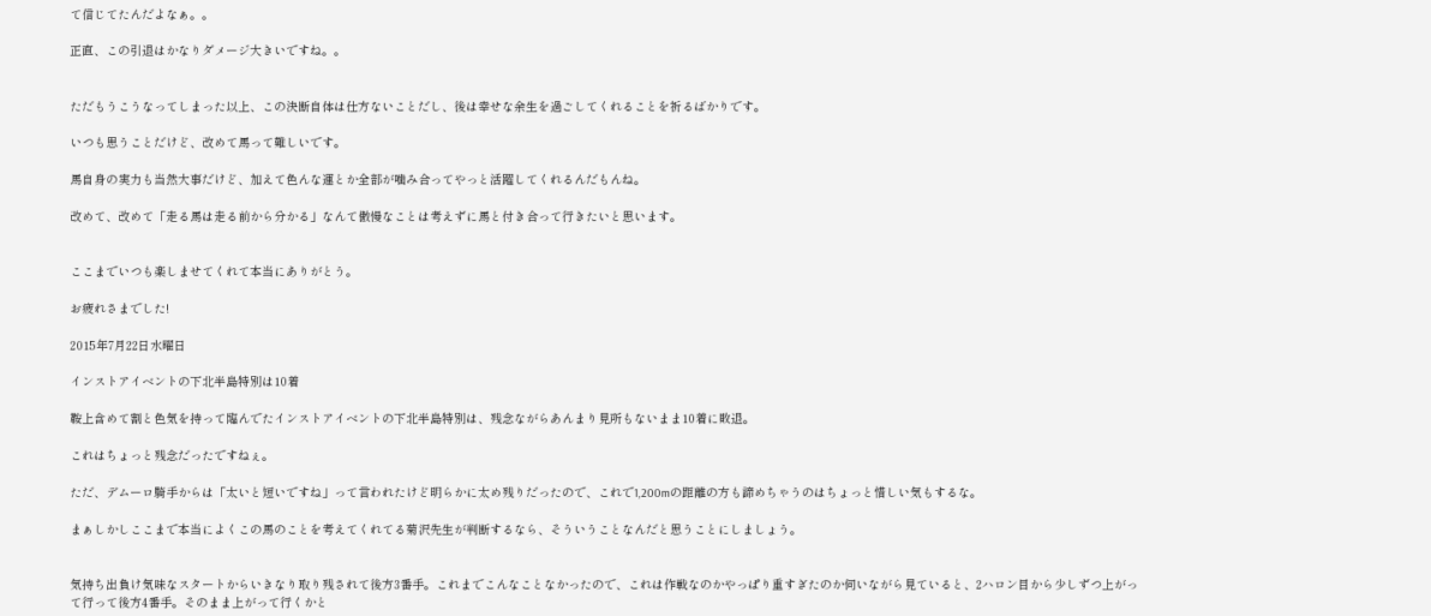て信じてたんだよなぁ。。

正直、この引退はかなりダメージ大きいですね。。


ただもうこうなってしまった以上、この決断自体は仕方ないことだし、後は幸せな余生を過ごしてくれることを祈るばかりです。

いつも思うことだけど、改めて馬って難しいです。

馬自身の実力も当然大事だけど、加えて色んな運とか全部が噛み合ってやっと活躍してくれるんだもんね。

改めて、改めて「走る馬は走る前から分かる」なんて傲慢なことは考えずに馬と付き合って行きたいと思います。


ここまでいつも楽しませてくれて本当にありがとう。

お疲れさまでした!

2015年7月22日水曜日

インストアイベントの下北半島特別は10着

鞍上含めて割と色気を持って臨んでたインストアイベントの下北半島特別は、残念ながらあんまり見所もないまま10着に敗退。

これはちょっと残念だったですねぇ。

ただ、デムーロ騎手からは「太いと短いですね」って言われたけど明らかに太め残りだったので、これで1,200mの距離の方も諦めちゃうのはちょっと惜しい気もするな。

まぁしかしここまで本当によくこの馬のことを考えてくれてる菊沢先生が判断するなら、そういうことなんだと思うことにしましょう。


気持ち出負け気味なスタートからいきなり取り残されて後方3番手。これまでこんなことなかったので、これは作戦なのかやっぱり重すぎたのか伺いながら見ていると、2ハロン目から少しずつ上がって行って後方4番手。そのまま上がって行くかと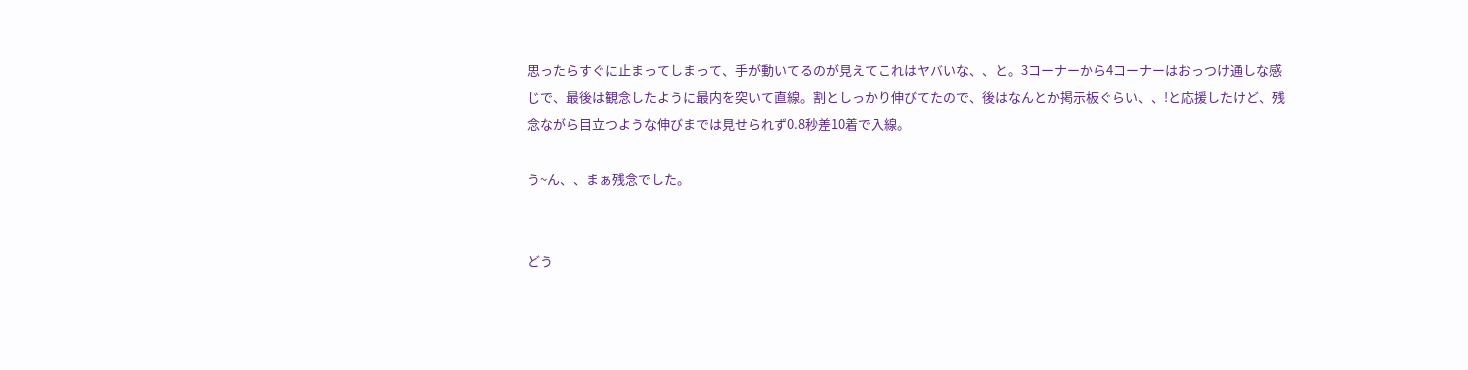思ったらすぐに止まってしまって、手が動いてるのが見えてこれはヤバいな、、と。3コーナーから4コーナーはおっつけ通しな感じで、最後は観念したように最内を突いて直線。割としっかり伸びてたので、後はなんとか掲示板ぐらい、、!と応援したけど、残念ながら目立つような伸びまでは見せられず0.8秒差10着で入線。

う~ん、、まぁ残念でした。


どう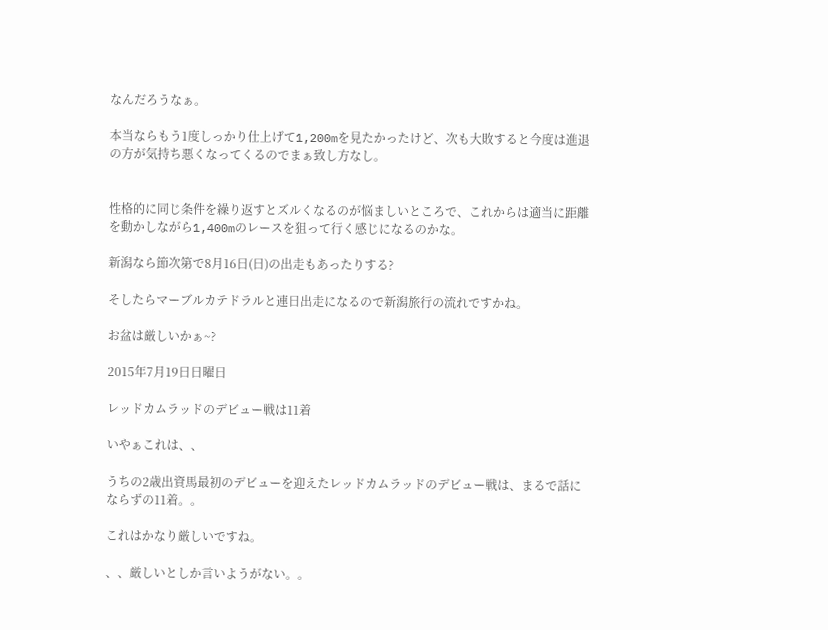なんだろうなぁ。

本当ならもう1度しっかり仕上げて1,200mを見たかったけど、次も大敗すると今度は進退の方が気持ち悪くなってくるのでまぁ致し方なし。


性格的に同じ条件を繰り返すとズルくなるのが悩ましいところで、これからは適当に距離を動かしながら1,400mのレースを狙って行く感じになるのかな。

新潟なら節次第で8月16日(日)の出走もあったりする?

そしたらマーブルカテドラルと連日出走になるので新潟旅行の流れですかね。

お盆は厳しいかぁ~?

2015年7月19日日曜日

レッドカムラッドのデビュー戦は11着

いやぁこれは、、

うちの2歳出資馬最初のデビューを迎えたレッドカムラッドのデビュー戦は、まるで話にならずの11着。。

これはかなり厳しいですね。

、、厳しいとしか言いようがない。。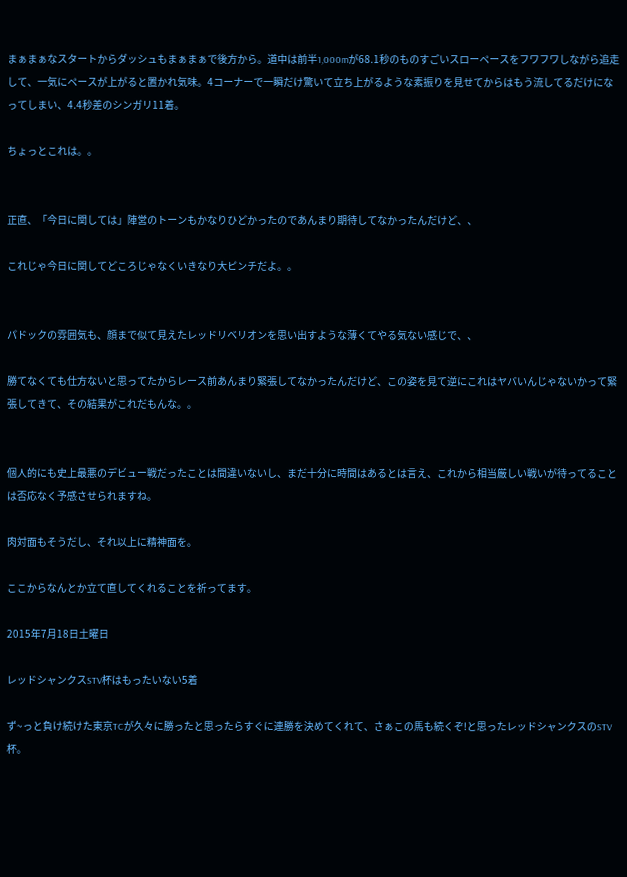まぁまぁなスタートからダッシュもまぁまぁで後方から。道中は前半1,000mが68.1秒のものすごいスローペースをフワフワしながら追走して、一気にペースが上がると置かれ気味。4コーナーで一瞬だけ驚いて立ち上がるような素振りを見せてからはもう流してるだけになってしまい、4.4秒差のシンガリ11着。

ちょっとこれは。。


正直、「今日に関しては」陣営のトーンもかなりひどかったのであんまり期待してなかったんだけど、、

これじゃ今日に関してどころじゃなくいきなり大ピンチだよ。。


パドックの雰囲気も、顔まで似て見えたレッドリベリオンを思い出すような薄くてやる気ない感じで、、

勝てなくても仕方ないと思ってたからレース前あんまり緊張してなかったんだけど、この姿を見て逆にこれはヤバいんじゃないかって緊張してきて、その結果がこれだもんな。。


個人的にも史上最悪のデビュー戦だったことは間違いないし、まだ十分に時間はあるとは言え、これから相当厳しい戦いが待ってることは否応なく予感させられますね。

肉対面もそうだし、それ以上に精神面を。

ここからなんとか立て直してくれることを祈ってます。

2015年7月18日土曜日

レッドシャンクスSTV杯はもったいない5着

ず~っと負け続けた東京TCが久々に勝ったと思ったらすぐに連勝を決めてくれて、さぁこの馬も続くぞ!と思ったレッドシャンクスのSTV杯。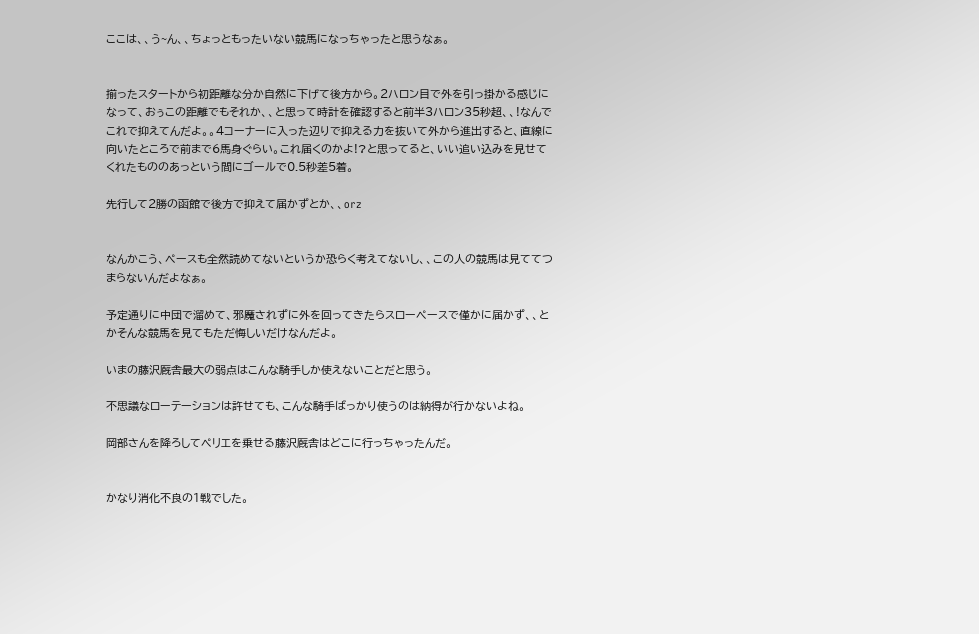ここは、、う~ん、、ちょっともったいない競馬になっちゃったと思うなぁ。


揃ったスタートから初距離な分か自然に下げて後方から。2ハロン目で外を引っ掛かる感じになって、おぅこの距離でもそれか、、と思って時計を確認すると前半3ハロン35秒超、、!なんでこれで抑えてんだよ。。4コーナーに入った辺りで抑える力を抜いて外から進出すると、直線に向いたところで前まで6馬身ぐらい。これ届くのかよ!?と思ってると、いい追い込みを見せてくれたもののあっという間にゴールで0.5秒差5着。

先行して2勝の函館で後方で抑えて届かずとか、、orz


なんかこう、ペースも全然読めてないというか恐らく考えてないし、、この人の競馬は見ててつまらないんだよなぁ。

予定通りに中団で溜めて、邪魔されずに外を回ってきたらスローペースで僅かに届かず、、とかそんな競馬を見てもただ悔しいだけなんだよ。

いまの藤沢厩舎最大の弱点はこんな騎手しか使えないことだと思う。

不思議なローテーションは許せても、こんな騎手ばっかり使うのは納得が行かないよね。

岡部さんを降ろしてペリエを乗せる藤沢厩舎はどこに行っちゃったんだ。


かなり消化不良の1戦でした。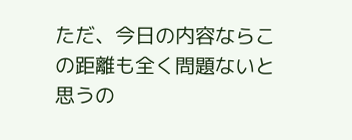ただ、今日の内容ならこの距離も全く問題ないと思うの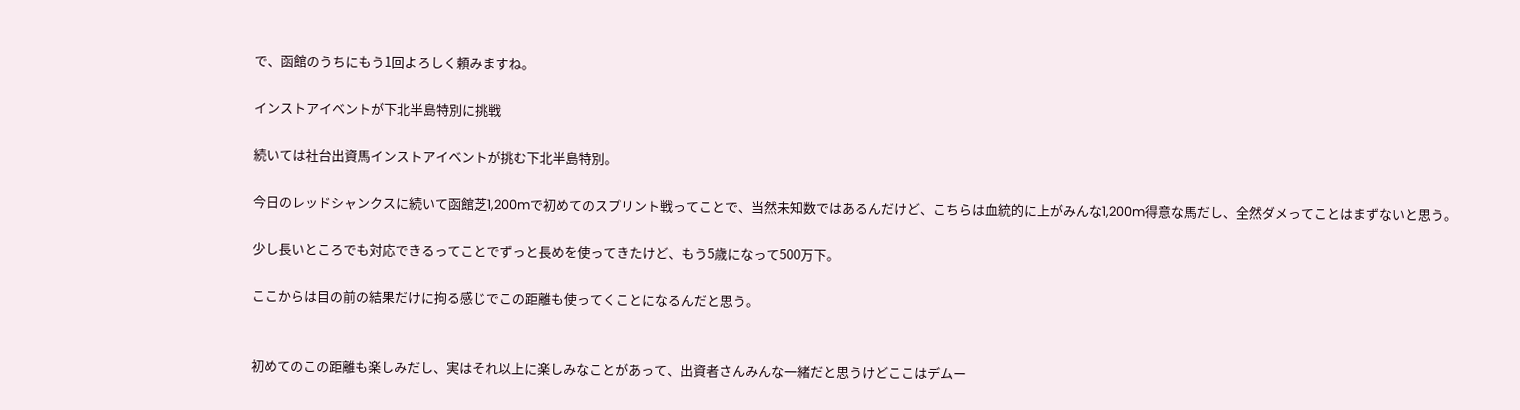で、函館のうちにもう1回よろしく頼みますね。

インストアイベントが下北半島特別に挑戦

続いては社台出資馬インストアイベントが挑む下北半島特別。

今日のレッドシャンクスに続いて函館芝1,200mで初めてのスプリント戦ってことで、当然未知数ではあるんだけど、こちらは血統的に上がみんな1,200m得意な馬だし、全然ダメってことはまずないと思う。

少し長いところでも対応できるってことでずっと長めを使ってきたけど、もう5歳になって500万下。

ここからは目の前の結果だけに拘る感じでこの距離も使ってくことになるんだと思う。


初めてのこの距離も楽しみだし、実はそれ以上に楽しみなことがあって、出資者さんみんな一緒だと思うけどここはデムー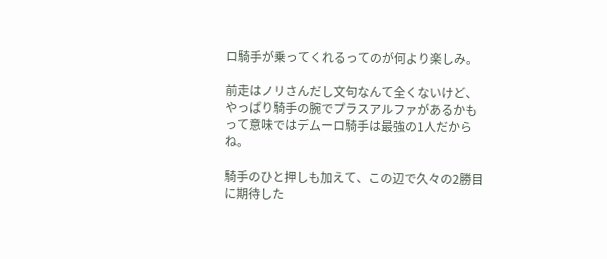ロ騎手が乗ってくれるってのが何より楽しみ。

前走はノリさんだし文句なんて全くないけど、やっぱり騎手の腕でプラスアルファがあるかもって意味ではデムーロ騎手は最強の1人だからね。

騎手のひと押しも加えて、この辺で久々の2勝目に期待した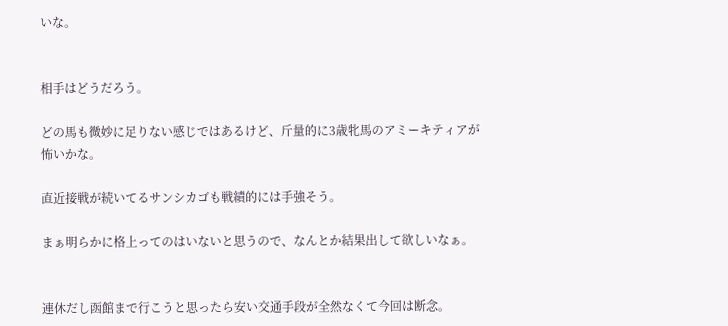いな。


相手はどうだろう。

どの馬も微妙に足りない感じではあるけど、斤量的に3歳牝馬のアミーキティアが怖いかな。

直近接戦が続いてるサンシカゴも戦績的には手強そう。

まぁ明らかに格上ってのはいないと思うので、なんとか結果出して欲しいなぁ。


連休だし函館まで行こうと思ったら安い交通手段が全然なくて今回は断念。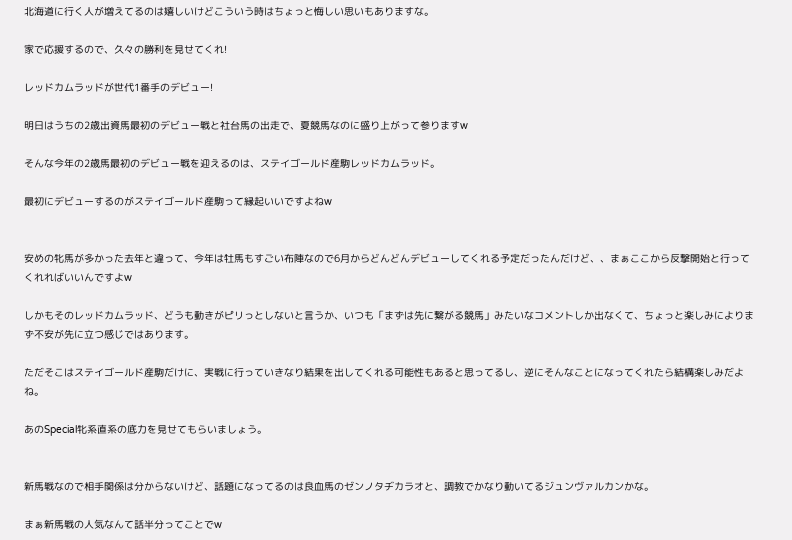北海道に行く人が増えてるのは嬉しいけどこういう時はちょっと悔しい思いもありますな。

家で応援するので、久々の勝利を見せてくれ!

レッドカムラッドが世代1番手のデビュー!

明日はうちの2歳出資馬最初のデビュー戦と社台馬の出走で、夏競馬なのに盛り上がって参りますw

そんな今年の2歳馬最初のデビュー戦を迎えるのは、ステイゴールド産駒レッドカムラッド。

最初にデビューするのがステイゴールド産駒って縁起いいですよねw


安めの牝馬が多かった去年と違って、今年は牡馬もすごい布陣なので6月からどんどんデビューしてくれる予定だったんだけど、、まぁここから反撃開始と行ってくれればいいんですよw

しかもそのレッドカムラッド、どうも動きがピリっとしないと言うか、いつも「まずは先に繋がる競馬」みたいなコメントしか出なくて、ちょっと楽しみによりまず不安が先に立つ感じではあります。

ただそこはステイゴールド産駒だけに、実戦に行っていきなり結果を出してくれる可能性もあると思ってるし、逆にそんなことになってくれたら結構楽しみだよね。

あのSpecial牝系直系の底力を見せてもらいましょう。


新馬戦なので相手関係は分からないけど、話題になってるのは良血馬のゼンノタヂカラオと、調教でかなり動いてるジュンヴァルカンかな。

まぁ新馬戦の人気なんて話半分ってことでw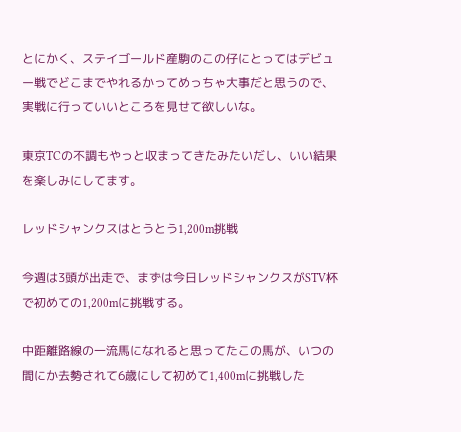とにかく、ステイゴールド産駒のこの仔にとってはデビュー戦でどこまでやれるかってめっちゃ大事だと思うので、実戦に行っていいところを見せて欲しいな。

東京TCの不調もやっと収まってきたみたいだし、いい結果を楽しみにしてます。

レッドシャンクスはとうとう1,200m挑戦

今週は3頭が出走で、まずは今日レッドシャンクスがSTV杯で初めての1,200mに挑戦する。

中距離路線の一流馬になれると思ってたこの馬が、いつの間にか去勢されて6歳にして初めて1,400mに挑戦した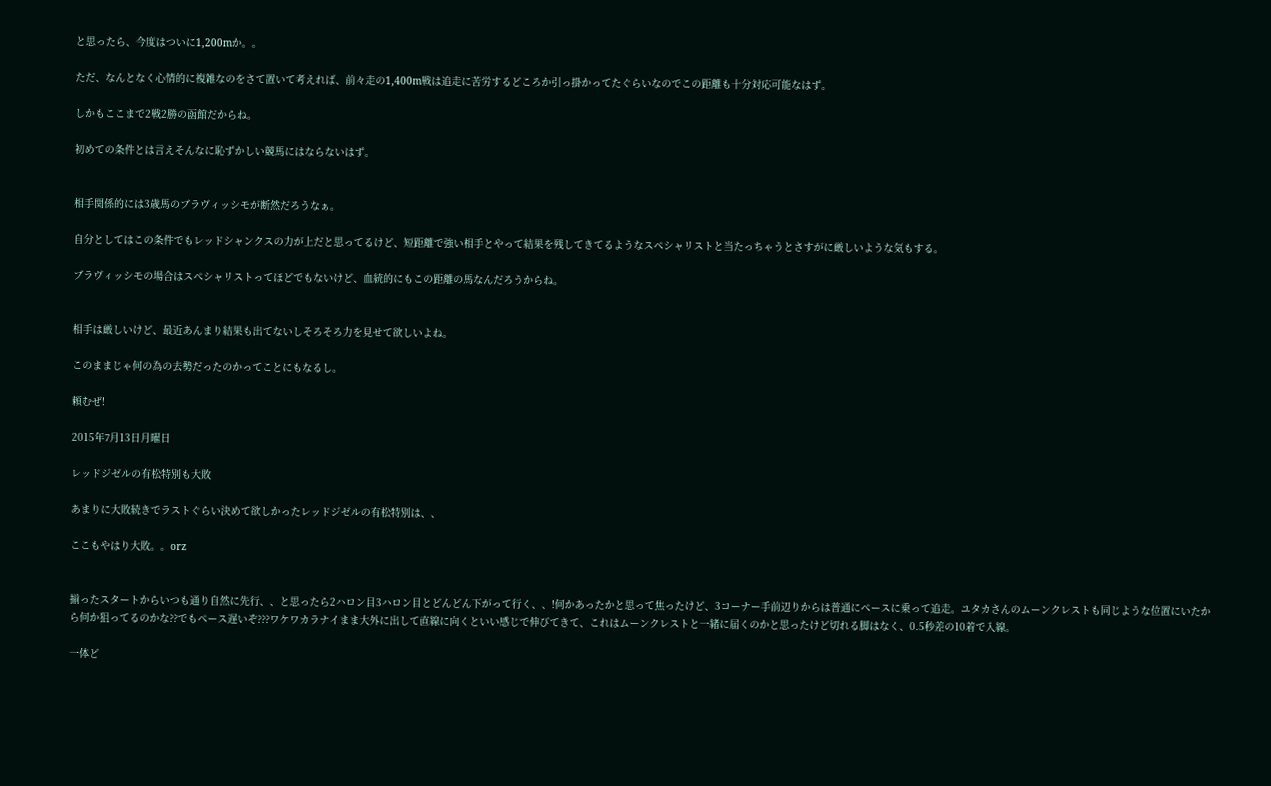と思ったら、今度はついに1,200mか。。

ただ、なんとなく心情的に複雑なのをさて置いて考えれば、前々走の1,400m戦は追走に苦労するどころか引っ掛かってたぐらいなのでこの距離も十分対応可能なはず。

しかもここまで2戦2勝の函館だからね。

初めての条件とは言えそんなに恥ずかしい競馬にはならないはず。


相手関係的には3歳馬のブラヴィッシモが断然だろうなぁ。

自分としてはこの条件でもレッドシャンクスの力が上だと思ってるけど、短距離で強い相手とやって結果を残してきてるようなスペシャリストと当たっちゃうとさすがに厳しいような気もする。

ブラヴィッシモの場合はスペシャリストってほどでもないけど、血統的にもこの距離の馬なんだろうからね。


相手は厳しいけど、最近あんまり結果も出てないしそろそろ力を見せて欲しいよね。

このままじゃ何の為の去勢だったのかってことにもなるし。

頼むぜ!

2015年7月13日月曜日

レッドジゼルの有松特別も大敗

あまりに大敗続きでラストぐらい決めて欲しかったレッドジゼルの有松特別は、、

ここもやはり大敗。。orz


揃ったスタートからいつも通り自然に先行、、と思ったら2ハロン目3ハロン目とどんどん下がって行く、、!何かあったかと思って焦ったけど、3コーナー手前辺りからは普通にペースに乗って追走。ユタカさんのムーンクレストも同じような位置にいたから何か狙ってるのかな??でもペース遅いぞ???ワケワカラナイまま大外に出して直線に向くといい感じで伸びてきて、これはムーンクレストと一緒に届くのかと思ったけど切れる脚はなく、0.5秒差の10着で入線。

一体ど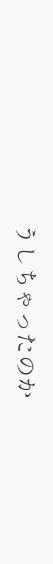うしちゃったのか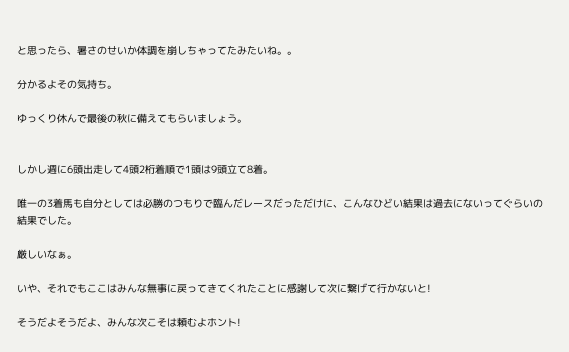と思ったら、暑さのせいか体調を崩しちゃってたみたいね。。

分かるよその気持ち。

ゆっくり休んで最後の秋に備えてもらいましょう。


しかし週に6頭出走して4頭2桁着順で1頭は9頭立て8着。

唯一の3着馬も自分としては必勝のつもりで臨んだレースだっただけに、こんなひどい結果は過去にないってぐらいの結果でした。

厳しいなぁ。

いや、それでもここはみんな無事に戻ってきてくれたことに感謝して次に繋げて行かないと!

そうだよそうだよ、みんな次こそは頼むよホント!